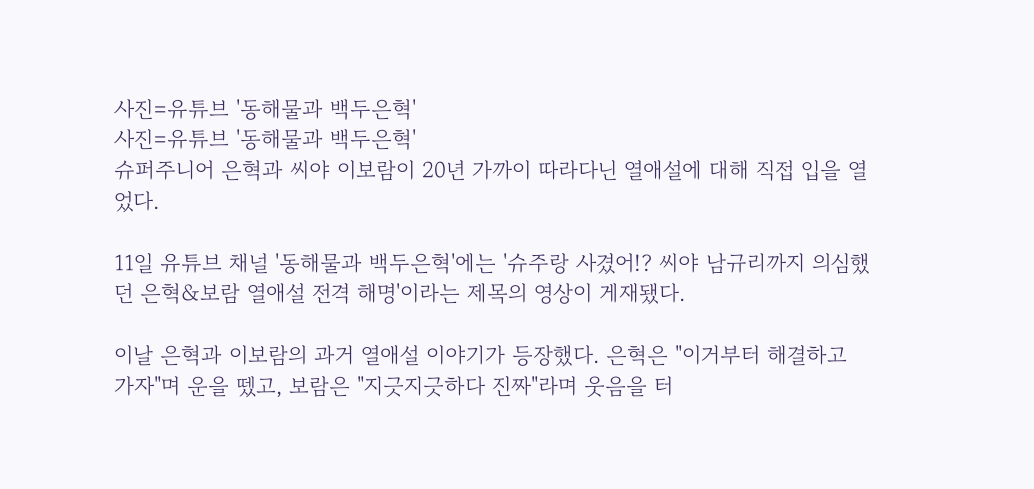사진=유튜브 '동해물과 백두은혁'
사진=유튜브 '동해물과 백두은혁'
슈퍼주니어 은혁과 씨야 이보람이 20년 가까이 따라다닌 열애설에 대해 직접 입을 열었다.

11일 유튜브 채널 '동해물과 백두은혁'에는 '슈주랑 사겼어!? 씨야 남규리까지 의심했던 은혁&보람 열애설 전격 해명'이라는 제목의 영상이 게재됐다.

이날 은혁과 이보람의 과거 열애설 이야기가 등장했다. 은혁은 "이거부터 해결하고 가자"며 운을 뗐고, 보람은 "지긋지긋하다 진짜"라며 웃음을 터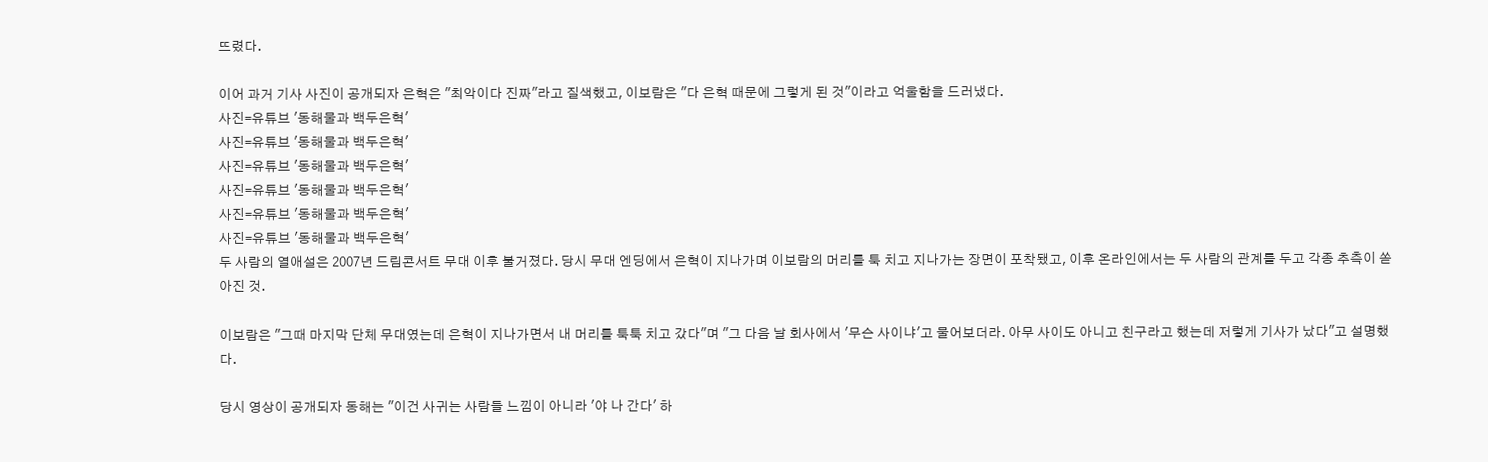뜨렸다.

이어 과거 기사 사진이 공개되자 은혁은 "최악이다 진짜"라고 질색했고, 이보람은 "다 은혁 때문에 그렇게 된 것"이라고 억울함을 드러냈다.
사진=유튜브 '동해물과 백두은혁'
사진=유튜브 '동해물과 백두은혁'
사진=유튜브 '동해물과 백두은혁'
사진=유튜브 '동해물과 백두은혁'
사진=유튜브 '동해물과 백두은혁'
사진=유튜브 '동해물과 백두은혁'
두 사람의 열애설은 2007년 드림콘서트 무대 이후 불거졌다. 당시 무대 엔딩에서 은혁이 지나가며 이보람의 머리를 툭 치고 지나가는 장면이 포착됐고, 이후 온라인에서는 두 사람의 관계를 두고 각종 추측이 쏟아진 것.

이보람은 "그때 마지막 단체 무대였는데 은혁이 지나가면서 내 머리를 툭툭 치고 갔다"며 "그 다음 날 회사에서 '무슨 사이냐'고 물어보더라. 아무 사이도 아니고 친구라고 했는데 저렇게 기사가 났다"고 설명했다.

당시 영상이 공개되자 동해는 "이건 사귀는 사람들 느낌이 아니라 '야 나 간다' 하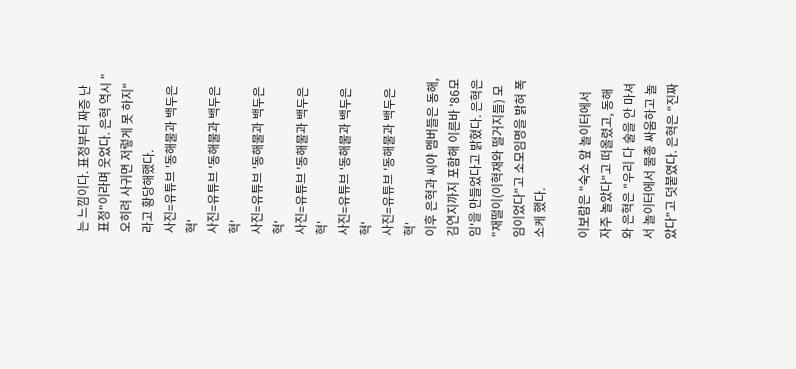는 느낌이다. 표정부터 짜증 난 표정"이라며 웃었다. 은혁 역시 "오히려 사귀면 저렇게 못 하지"라고 황당해했다.
사진=유튜브 '동해물과 백두은혁'
사진=유튜브 '동해물과 백두은혁'
사진=유튜브 '동해물과 백두은혁'
사진=유튜브 '동해물과 백두은혁'
사진=유튜브 '동해물과 백두은혁'
사진=유튜브 '동해물과 백두은혁'
이후 은혁과 씨야 멤버들은 동해, 김연지까지 포함해 이른바 '86모임'을 만들었다고 밝혔다. 은혁은 "재떨이(이혁재와 떨거지들) 모임이었다"고 소모임명을 밝혀 폭소케 했다.

이보람은 "숙소 앞 놀이터에서 자주 놀았다"고 떠올렸고, 동해와 은혁은 "우리 다 술을 안 마셔서 놀이터에서 물총 싸움하고 놀았다"고 덧붙였다. 은혁은 "진짜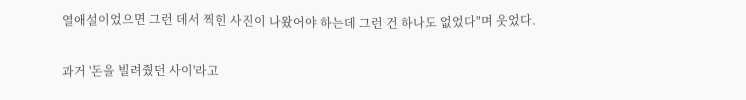열애설이었으면 그런 데서 찍힌 사진이 나왔어야 하는데 그런 건 하나도 없었다"며 웃었다.

과거 '돈을 빌려줬던 사이'라고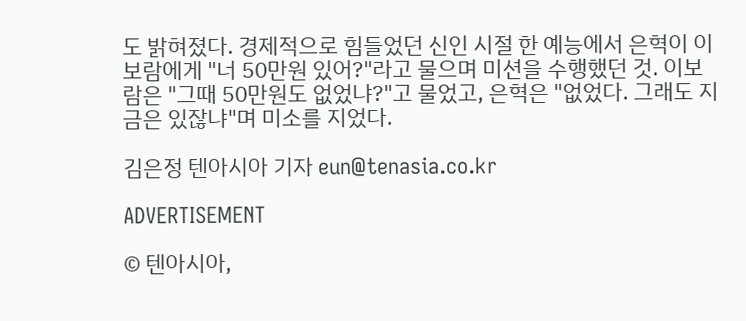도 밝혀졌다. 경제적으로 힘들었던 신인 시절 한 예능에서 은혁이 이보람에게 "너 50만원 있어?"라고 물으며 미션을 수행했던 것. 이보람은 "그때 50만원도 없었냐?"고 물었고, 은혁은 "없었다. 그래도 지금은 있잖냐"며 미소를 지었다.

김은정 텐아시아 기자 eun@tenasia.co.kr

ADVERTISEMENT

© 텐아시아,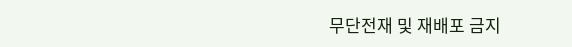무단전재 및 재배포 금지